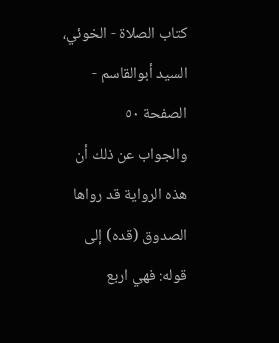كتاب الصلاة - الخوئي، السيد أبوالقاسم - الصفحة ٥٠
والجواب عن ذلك أن هذه الرواية قد رواها الصدوق (قده) إلى قوله: فهي اربع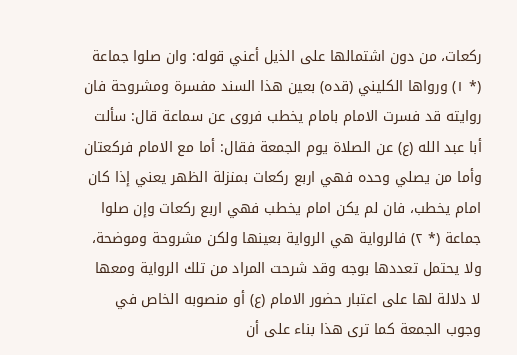ركعات، من دون اشتمالها على الذيل أعني قوله: وان صلوا جماعة (* ١) ورواها الكليني (قده) بعين هذا السند مفسرة ومشروحة فان روايته قد فسرت الامام بامام يخطب فروى عن سماعة قال: سألت أبا عبد الله (ع) عن الصلاة يوم الجمعة فقال: أما مع الامام فركعتان وأما من يصلي وحده فهي اربع ركعات بمنزلة الظهر يعني إذا كان امام يخطب، فان لم يكن امام يخطب فهي اربع ركعات وإن صلوا جماعة (* ٢) فالرواية هي الرواية بعينها ولكن مشروحة وموضحة، ولا يحتمل تعددها بوجه وقد شرحت المراد من تلك الرواية ومعها لا دلالة لها على اعتبار حضور الامام (ع) أو منصوبه الخاص في وجوب الجمعة كما ترى هذا بناء على أن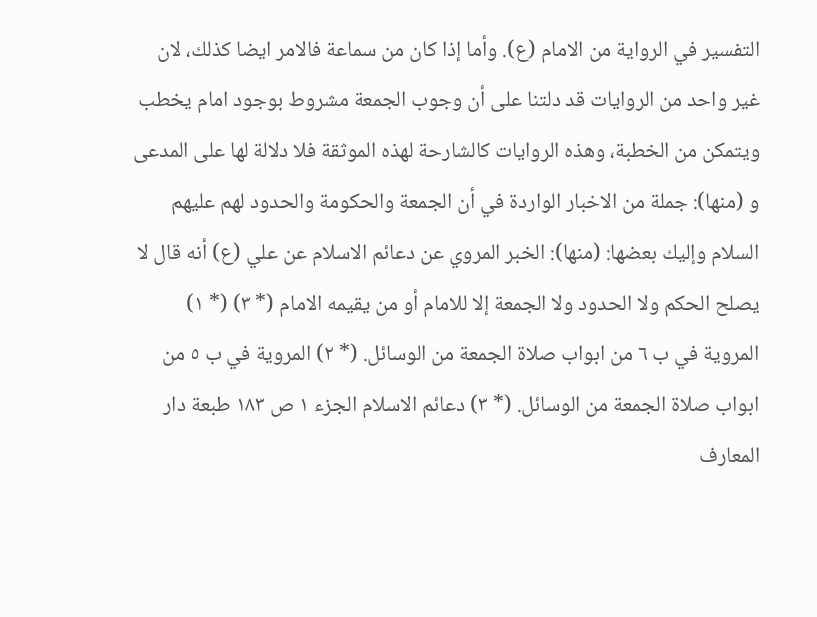التفسير في الرواية من الامام (ع). وأما إذا كان من سماعة فالامر ايضا كذلك، لان غير واحد من الروايات قد دلتنا على أن وجوب الجمعة مشروط بوجود امام يخطب ويتمكن من الخطبة، وهذه الروايات كالشارحة لهذه الموثقة فلا دلالة لها على المدعى و (منها): جملة من الاخبار الواردة في أن الجمعة والحكومة والحدود لهم عليهم السلام وإليك بعضها: (منها): الخبر المروي عن دعائم الاسلام عن علي (ع) أنه قال لا يصلح الحكم ولا الحدود ولا الجمعة إلا للامام أو من يقيمه الامام (* ٣) (* ١) المروية في ب ٦ من ابواب صلاة الجمعة من الوسائل. (* ٢) المروية في ب ٥ من ابواب صلاة الجمعة من الوسائل. (* ٣) دعائم الاسلام الجزء ١ ص ١٨٣ طبعة دار المعارف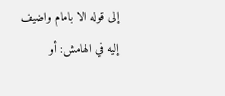إلى قوله الا بامام واضيف إليه في الهامش: أو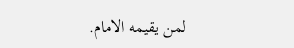لمن يقيمه الامام.